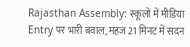Rajasthan Assembly: स्कूलों में मीडिया Entry पर भारी बवाल, महज 21 मिनट में सदन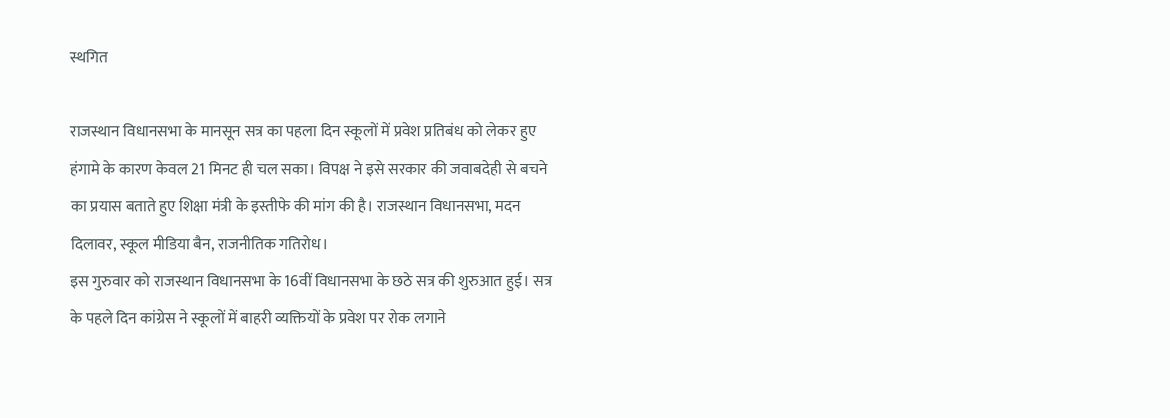स्थगित

राजस्थान विधानसभा के मानसून सत्र का पहला दिन स्कूलों में प्रवेश प्रतिबंध को लेकर हुए हंगामे के कारण केवल 21 मिनट ही चल सका। विपक्ष ने इसे सरकार की जवाबदेही से बचने का प्रयास बताते हुए शिक्षा मंत्री के इस्तीफे की मांग की है। राजस्थान विधानसभा, मदन दिलावर, स्कूल मीडिया बैन, राजनीतिक गतिरोध।
इस गुरुवार को राजस्थान विधानसभा के 16वीं विधानसभा के छठे सत्र की शुरुआत हुई। सत्र के पहले दिन कांग्रेस ने स्कूलों में बाहरी व्यक्तियों के प्रवेश पर रोक लगाने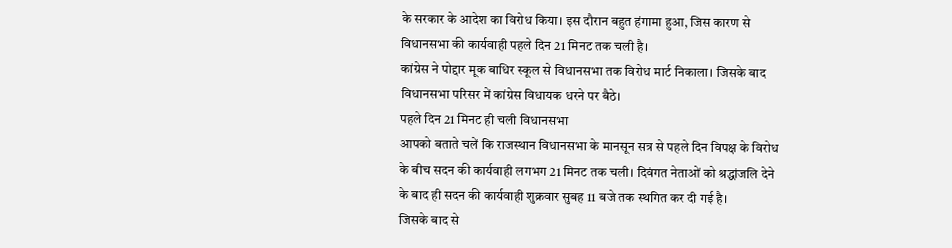के सरकार के आदेश का विरोध किया। इस दौरान बहुत हंगामा हुआ, जिस कारण से विधानसभा की कार्यवाही पहले दिन 21 मिनट तक चली है।
कांग्रेस ने पोद्दार मूक बाधिर स्कूल से विधानसभा तक विरोध मार्ट निकाला। जिसके बाद विधानसभा परिसर में कांग्रेस विधायक धरने पर बैठे।
पहले दिन 21 मिनट ही चली विधानसभा
आपको बताते चलें कि राजस्थान विधानसभा के मानसून सत्र से पहले दिन विपक्ष के विरोध के बीच सदन की कार्यवाही लगभग 21 मिनट तक चली। दिवंगत नेताओं को श्रद्धांजलि देने के बाद ही सदन की कार्यवाही शुक्रवार सुबह 11 बजे तक स्थगित कर दी गई है।
जिसके बाद से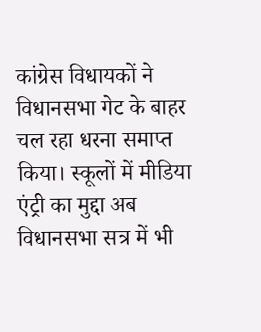कांग्रेस विधायकों ने विधानसभा गेट के बाहर चल रहा धरना समाप्त किया। स्कूलों में मीडिया एंट्री का मुद्दा अब विधानसभा सत्र में भी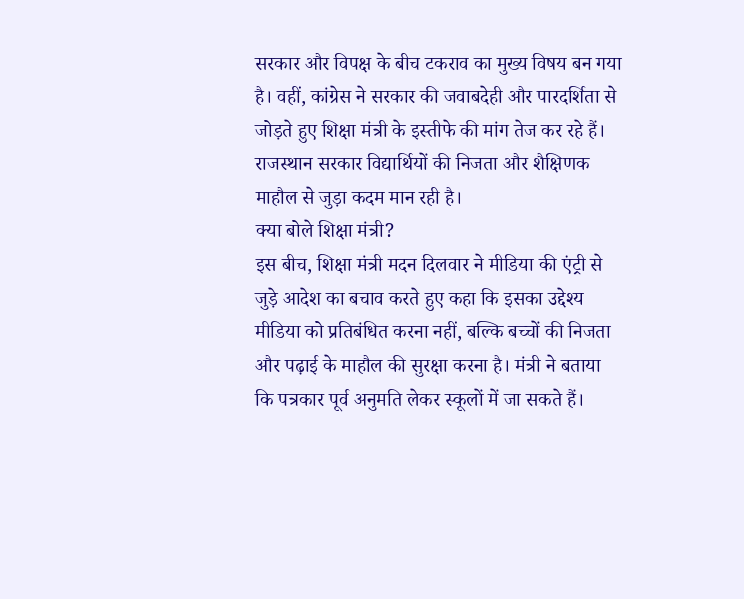सरकार और विपक्ष के बीच टकराव का मुख्य विषय बन गया है। वहीं, कांग्रेस ने सरकार की जवाबदेही और पारदर्शिता से जोड़ते हुए शिक्षा मंत्री के इस्तीफे की मांग तेज कर रहे हैं। राजस्थान सरकार विद्यार्थियों की निजता और शैक्षिणक माहौल से जुड़ा कदम मान रही है।
क्या बोले शिक्षा मंत्री?
इस बीच, शिक्षा मंत्री मदन दिलवार ने मीडिया की एंट्री से जुड़े आदेश का बचाव करते हुए कहा कि इसका उद्देश्य मीडिया को प्रतिबंधित करना नहीं, बल्कि बच्चों की निजता और पढ़ाई के माहौल की सुरक्षा करना है। मंत्री ने बताया कि पत्रकार पूर्व अनुमति लेकर स्कूलों में जा सकते हैं।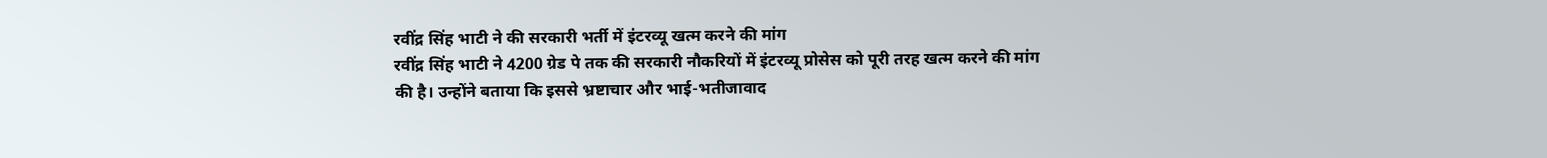रवींद्र सिंह भाटी ने की सरकारी भर्ती में इंटरव्यू खत्म करने की मांग
रवींद्र सिंह भाटी ने 4200 ग्रेड पे तक की सरकारी नौकरियों में इंटरव्यू प्रोसेस को पूरी तरह खत्म करने की मांग की है। उन्होंने बताया कि इससे भ्रष्टाचार और भाई-भतीजावाद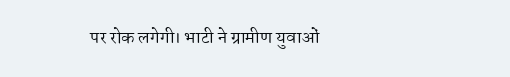पर रोक लगेगी। भाटी ने ग्रामीण युवाओं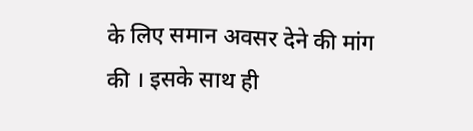के लिए समान अवसर देने की मांग की । इसके साथ ही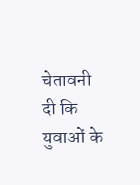चेतावनी दी कि युवाओं के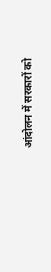आंदोलन में सरकारों को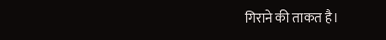गिराने की ताकत है।